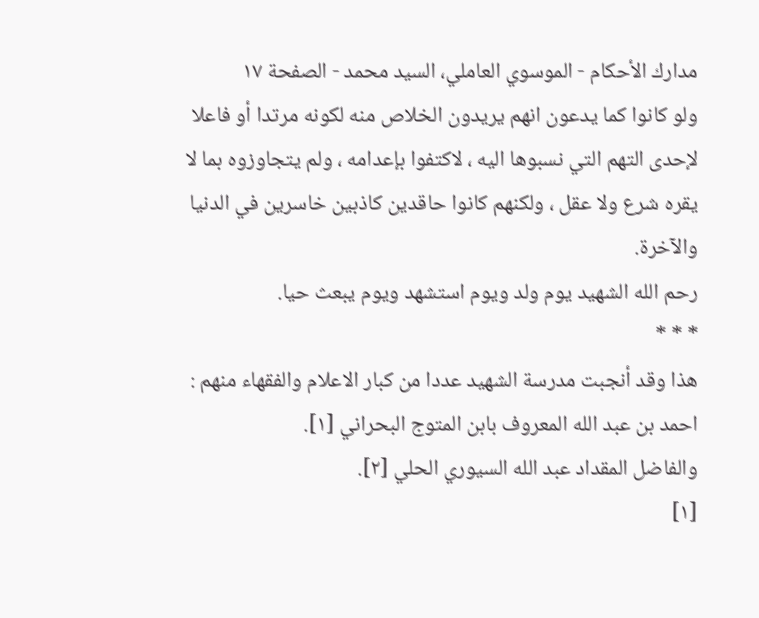مدارك الأحكام - الموسوي العاملي، السيد محمد - الصفحة ١٧
ولو كانوا كما يدعون انهم يريدون الخلاص منه لكونه مرتدا أو فاعلا لإحدى التهم التي نسبوها اليه ، لاكتفوا بإعدامه ، ولم يتجاوزوه بما لا يقره شرع ولا عقل ، ولكنهم كانوا حاقدين كاذبين خاسرين في الدنيا والآخرة.
رحم الله الشهيد يوم ولد ويوم استشهد ويوم يبعث حيا.
* * *
هذا وقد أنجبت مدرسة الشهيد عددا من كبار الاعلام والفقهاء منهم : احمد بن عبد الله المعروف بابن المتوج البحراني [١].
والفاضل المقداد عبد الله السيوري الحلي [٢].
[١]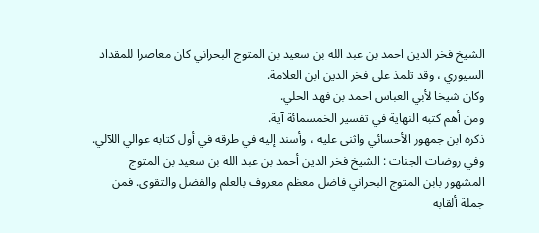الشيخ فخر الدين احمد بن عبد الله بن سعيد بن المتوج البحراني كان معاصرا للمقداد السيوري ، وقد تلمذ على فخر الدين ابن العلامة.
وكان شيخا لأبي العباس احمد بن فهد الحلي.
ومن أهم كتبه النهاية في تفسير الخمسمائة آية.
ذكره ابن جمهور الأحسائي واثنى عليه ، وأسند إليه في طرقه في أول كتابه عوالي اللآلي.
وفي روضات الجنات : الشيخ فخر الدين أحمد بن عبد الله بن سعيد بن المتوج المشهور بابن المتوج البحراني فاضل معظم معروف بالعلم والفضل والتقوى. فمن جملة ألقابه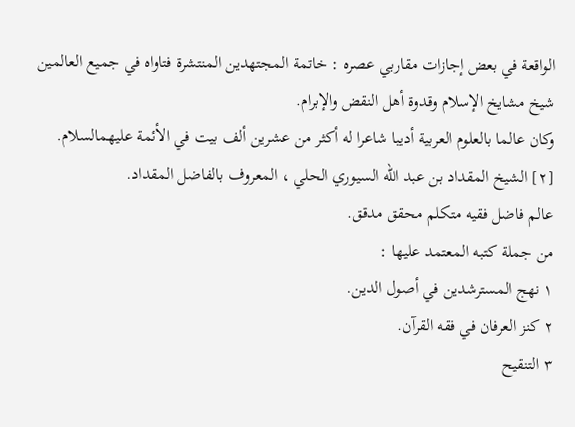الواقعة في بعض إجازات مقاربي عصره : خاتمة المجتهدين المنتشرة فتاواه في جميع العالمين شيخ مشايخ الإسلام وقدوة أهل النقض والإبرام.
وكان عالما بالعلوم العربية أديبا شاعرا له أكثر من عشرين ألف بيت في الأئمة عليهمالسلام.
[٢] الشيخ المقداد بن عبد الله السيوري الحلي ، المعروف بالفاضل المقداد.
عالم فاضل فقيه متكلم محقق مدقق.
من جملة كتبه المعتمد عليها :
١ نهج المسترشدين في أصول الدين.
٢ كنز العرفان في فقه القرآن.
٣ التنقيح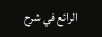الرائع في شرح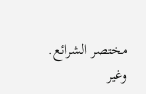مختصر الشرائع.
وغير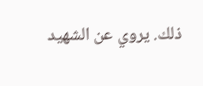ذلك. يروي عن الشهيد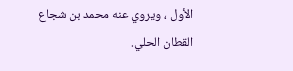الأول ، ويروي عنه محمد بن شجاع القطان الحلي.